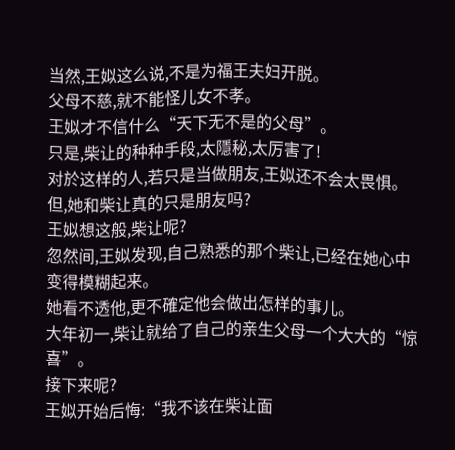当然,王姒这么说,不是为福王夫妇开脱。
父母不慈,就不能怪儿女不孝。
王姒才不信什么“天下无不是的父母”。
只是,柴让的种种手段,太隱秘,太厉害了!
对於这样的人,若只是当做朋友,王姒还不会太畏惧。
但,她和柴让真的只是朋友吗?
王姒想这般,柴让呢?
忽然间,王姒发现,自己熟悉的那个柴让,已经在她心中变得模糊起来。
她看不透他,更不確定他会做出怎样的事儿。
大年初一,柴让就给了自己的亲生父母一个大大的“惊喜”。
接下来呢?
王姒开始后悔:“我不该在柴让面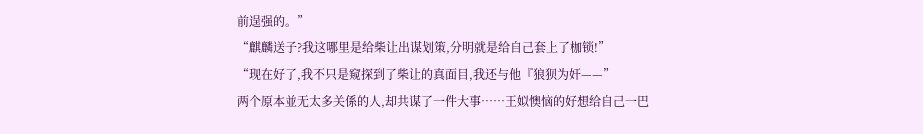前逞强的。”
“麒麟送子?我这哪里是给柴让出谋划策,分明就是给自己套上了枷锁!”
“现在好了,我不只是窥探到了柴让的真面目,我还与他『狼狈为奸——”
两个原本並无太多关係的人,却共谋了一件大事……王姒懊恼的好想给自己一巴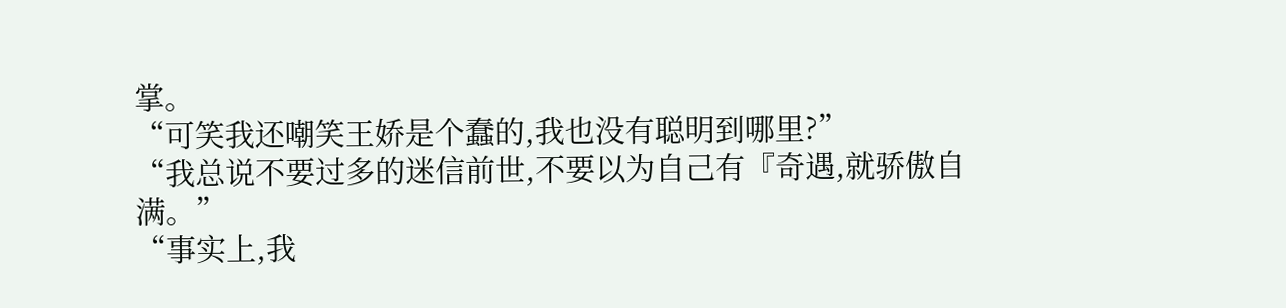掌。
“可笑我还嘲笑王娇是个蠢的,我也没有聪明到哪里?”
“我总说不要过多的迷信前世,不要以为自己有『奇遇,就骄傲自满。”
“事实上,我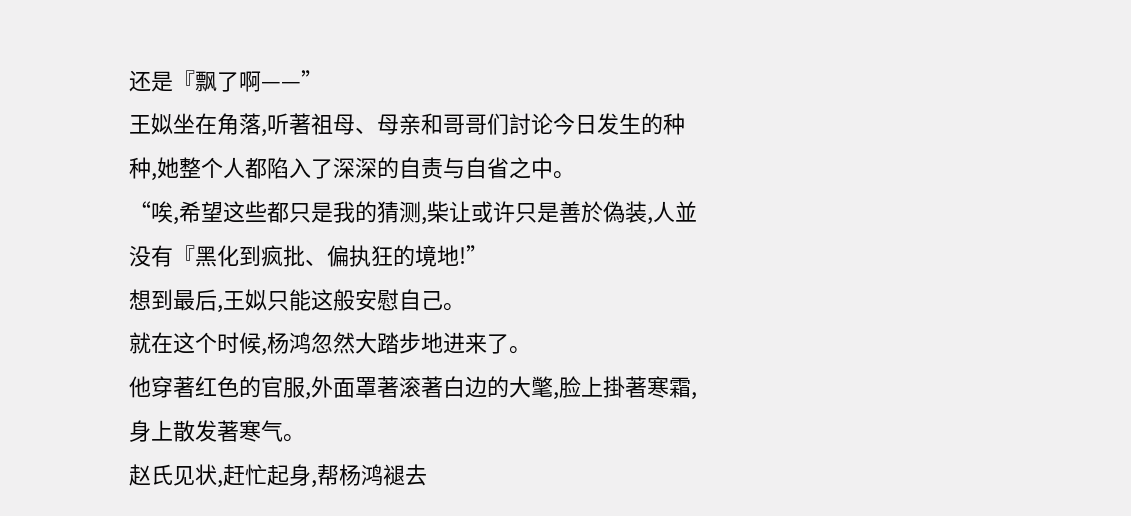还是『飘了啊——”
王姒坐在角落,听著祖母、母亲和哥哥们討论今日发生的种种,她整个人都陷入了深深的自责与自省之中。
“唉,希望这些都只是我的猜测,柴让或许只是善於偽装,人並没有『黑化到疯批、偏执狂的境地!”
想到最后,王姒只能这般安慰自己。
就在这个时候,杨鸿忽然大踏步地进来了。
他穿著红色的官服,外面罩著滚著白边的大氅,脸上掛著寒霜,身上散发著寒气。
赵氏见状,赶忙起身,帮杨鸿褪去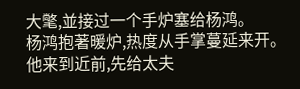大氅,並接过一个手炉塞给杨鸿。
杨鸿抱著暖炉,热度从手掌蔓延来开。
他来到近前,先给太夫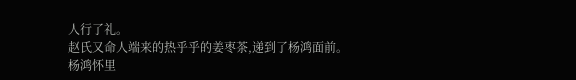人行了礼。
赵氏又命人端来的热乎乎的姜枣茶,递到了杨鸿面前。
杨鸿怀里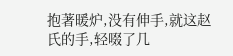抱著暖炉,没有伸手,就这赵氏的手,轻啜了几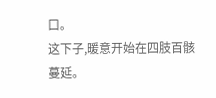口。
这下子,暖意开始在四肢百骸蔓延。